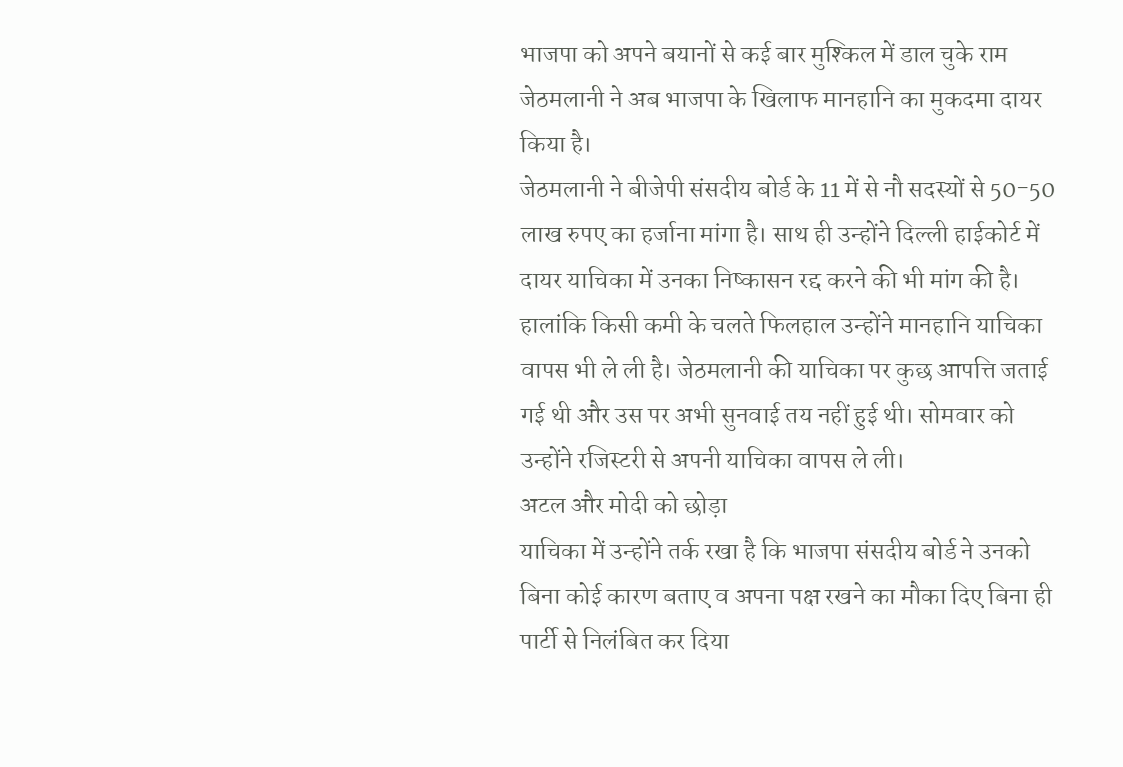भाजपा को अपने बयानों से कई बार मुश्किल में डाल चुके राम जेठमलानी ने अब भाजपा के खिलाफ मानहानि का मुकदमा दायर किया है।
जेठमलानी ने बीजेपी संसदीय बोर्ड के 11 में से नौ सदस्यों से 50-50 लाख रुपए का हर्जाना मांगा है। साथ ही उन्होंने दिल्ली हाईकोर्ट में दायर याचिका में उनका निष्कासन रद्द करने की भी मांग की है।
हालांकि किसी कमी के चलते फिलहाल उन्होंने मानहानि याचिका वापस भी ले ली है। जेठमलानी की याचिका पर कुछ आपत्ति जताई गई थी और उस पर अभी सुनवाई तय नहीं हुई थी। सोमवार को उन्होंने रजिस्टरी से अपनी याचिका वापस ले ली।
अटल और मोदी को छोड़ा
याचिका में उन्होंने तर्क रखा है कि भाजपा संसदीय बोर्ड ने उनको बिना कोई कारण बताए व अपना पक्ष रखने का मौका दिए बिना ही पार्टी से निलंबित कर दिया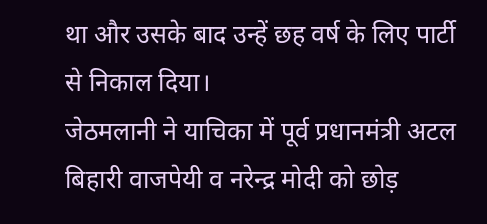था और उसके बाद उन्हें छह वर्ष के लिए पार्टी से निकाल दिया।
जेठमलानी ने याचिका में पूर्व प्रधानमंत्री अटल बिहारी वाजपेयी व नरेन्द्र मोदी को छोड़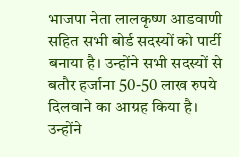भाजपा नेता लालकृष्ण आडवाणी सहित सभी बोर्ड सदस्यों को पार्टी बनाया है। उन्होंने सभी सदस्यों से बतौर हर्जाना 50-50 लाख रुपये दिलवाने का आग्रह किया है।
उन्होंने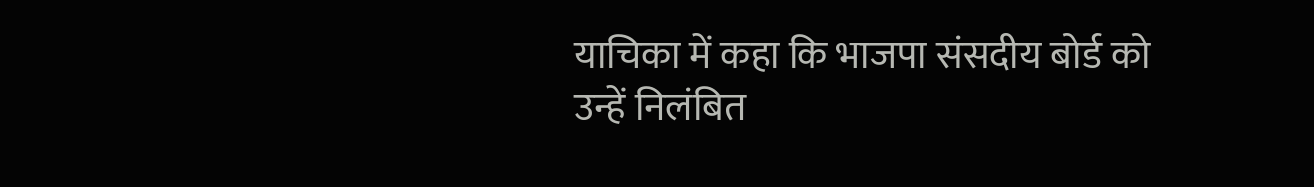याचिका में कहा कि भाजपा संसदीय बोर्ड को उन्हें निलंबित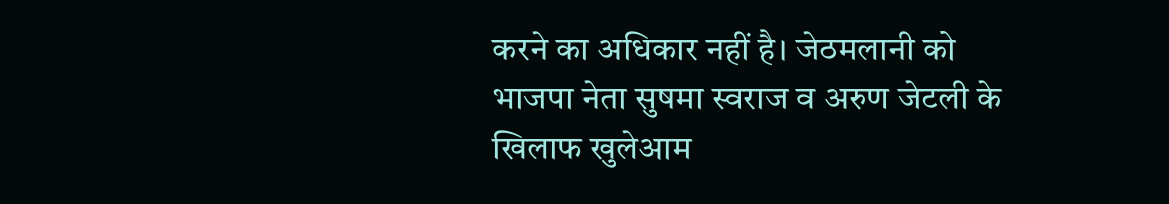करने का अधिकार नहीं है। जेठमलानी को भाजपा नेता सुषमा स्वराज व अरुण जेटली के खिलाफ खुलेआम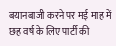बयानबाजी करने पर मई माह में छह वर्ष के लिए पार्टी की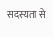सदस्यता से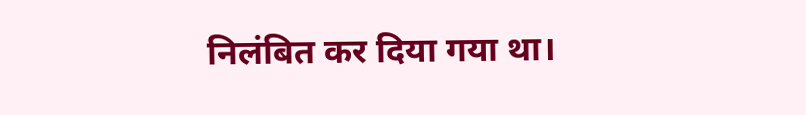निलंबित कर दिया गया था।